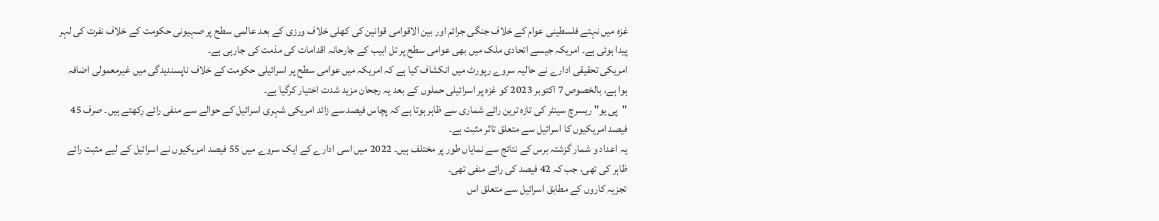غزہ میں نہتے فلسطینی عوام کے خلاف جنگی جرائم اور بین الاقوامی قوانین کی کھلی خلاف ورزی کے بعد عالمی سطح پر صہیونی حکومت کے خلاف نفرت کی لہر پیدا ہوئی ہے۔ امریکہ جیسے اتحادی ملک میں بھی عوامی سطح پر تل ابیب کے جارحانہ اقدامات کی مذمت کی جارہی ہے۔
امریکی تحقیقی ادارے نے حالیہ سروے رپورٹ میں انکشاف کیا ہے کہ امریکہ میں عوامی سطح پر اسرائیلی حکومت کے خلاف ناپسندیدگی میں غیرمعمولی اضافہ ہوا ہے، بالخصوص 7 اکتوبر 2023 کو غزہ پر اسرائیلی حملوں کے بعد یہ رجحان مزید شدت اختیار کرگیا ہے۔
"پی یو" ریسرچ سینٹر کی تازہ ترین رائے شماری سے ظاہر ہوتا ہے کہ پچاس فیصد سے زائد امریکی شہری اسرائیل کے حوالے سے منفی رائے رکھتے ہیں۔ صرف 45 فیصد امریکیوں کا اسرائیل سے متعلق تاثر مثبت ہے۔
یہ اعداد و شمار گزشتہ برس کے نتائج سے نمایاں طور پر مختلف ہیں۔ 2022 میں اسی ادارے کے ایک سروے میں 55 فیصد امریکیوں نے اسرائیل کے لیے مثبت رائے ظاہر کی تھی، جب کہ 42 فیصد کی رائے منفی تھی۔
تجزیہ کاروں کے مطابق اسرائیل سے متعلق اس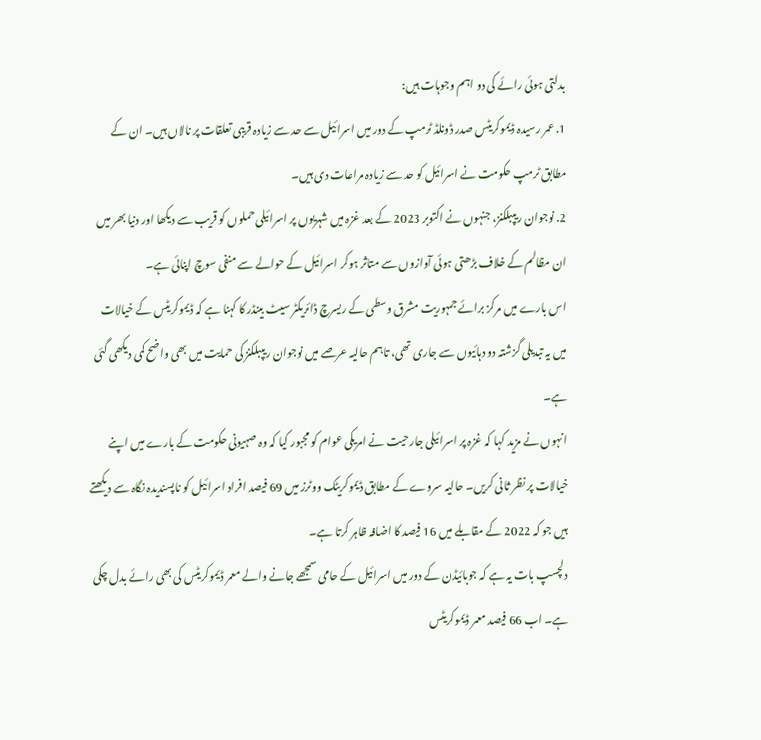بدلتی ہوئی رائے کی دو اہم وجوہات ہیں:
1. عمر رسیدہ ڈیموکریٹس صدر ڈونلڈ ٹرمپ کے دور میں اسرائیل سے حد سے زیادہ قریبی تعلقات پر نالاں ہیں۔ ان کے مطابق ٹرمپ حکومت نے اسرائیل کو حد سے زیادہ مراعات دی ہیں۔
2. نوجوان ریپبلکنز، جنہوں نے اکتوبر 2023 کے بعد غزہ میں شہریوں پر اسرائیلی حملوں کو قریب سے دیکھا اور دنیا بھر میں ان مظالم کے خلاف بڑھتی ہوئی آوازوں سے متاثر ہوکر اسرائیل کے حوالے سے منفی سوچ اپنائی ہے۔
اس بارے میں مرکز برائے جمہوریت مشرق وسطی کے ریسرچ ڈائریکٹر سیٹ بینڈر کا کہنا ہے کہ ڈیموکریٹس کے خیالات میں یہ تبدیلی گزشتہ دو دہائیوں سے جاری تھی، تاہم حالیہ عرصے میں نوجوان ریپبلکنز کی حمایت میں بھی واضح کمی دیکھی گئی ہے۔
انہوں نے مزید کہا کہ غزہ پر اسرائیلی جارحیت نے امریکی عوام کو مجبور کیا کہ وہ صہیونی حکومت کے بارے میں اپنے خیالات پر نظر ثانی کریں۔ حالیہ سروے کے مطابق ڈیموکریٹک ووٹرز میں 69 فیصد افراد اسرائیل کو ناپسندیدہ نگاہ سے دیکھتے ہیں جو کہ 2022 کے مقابلے میں 16 فیصد کا اضافہ ظاہر کرتا ہے۔
دلچسپ بات یہ ہے کہ جوبائیڈن کے دور میں اسرائیل کے حامی سمجھے جانے والے معمر ڈیموکریٹس کی بھی رائے بدل چکی ہے۔ اب 66 فیصد معمر ڈیموکریٹس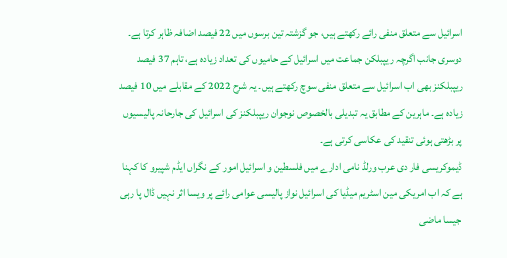اسرائیل سے متعلق منفی رائے رکھتے ہیں، جو گزشتہ تین برسوں میں 22 فیصد اضافہ ظاہر کرتا ہے۔
دوسری جانب اگرچہ ریپبلکن جماعت میں اسرائیل کے حامیوں کی تعداد زیادہ ہے، تاہم 37 فیصد ریپبلکنز بھی اب اسرائیل سے متعلق منفی سوچ رکھتے ہیں۔ یہ شرح 2022 کے مقابلے میں 10 فیصد زیادہ ہے۔ ماہرین کے مطابق یہ تبدیلی بالخصوص نوجوان ریپبلکنز کی اسرائیل کی جارحانہ پالیسیوں پر بڑھتی ہوئی تنقید کی عکاسی کرتی ہے۔
ڈیموکریسی فار دی عرب ورلڈ نامی ادارے میں فلسطین و اسرائیل امور کے نگراں ایڈم شپیرو کا کہنا ہے کہ اب امریکی مین اسٹریم میڈیا کی اسرائیل نواز پالیسی عوامی رائے پر ویسا اثر نہیں ڈال پا رہی جیسا ماضی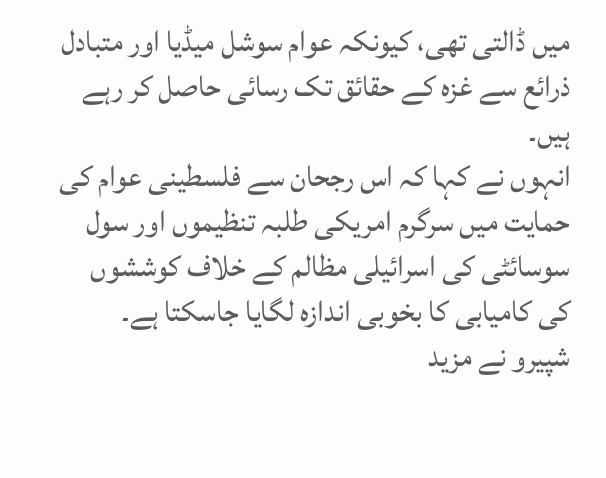میں ڈالتی تھی، کیونکہ عوام سوشل میڈیا اور متبادل ذرائع سے غزہ کے حقائق تک رسائی حاصل کر رہے ہیں۔
انہوں نے کہا کہ اس رجحان سے فلسطینی عوام کی حمایت میں سرگرم امریکی طلبہ تنظیموں اور سول سوسائٹی کی اسرائیلی مظالم کے خلاف کوششوں کی کامیابی کا بخوبی اندازہ لگایا جاسکتا ہے۔
شپیرو نے مزید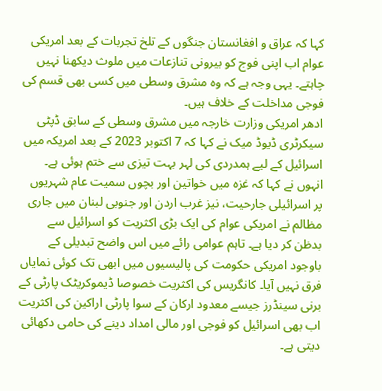کہا کہ عراق و افغانستان جنگوں کے تلخ تجربات کے بعد امریکی عوام اب اپنی فوج کو بیرونی تنازعات میں ملوث دیکھنا نہیں چاہتے۔ یہی وجہ ہے کہ وہ مشرق وسطی میں کسی بھی قسم کی فوجی مداخلت کے خلاف ہیں۔
ادھر امریکی وزارت خارجہ میں مشرق وسطی کے سابق ڈپٹی سیکرٹری ڈیوڈ میک نے کہا کہ 7 اکتوبر 2023 کے بعد امریکہ میں اسرائیل کے لیے ہمدردی کی لہر بہت تیزی سے ختم ہوئی ہے۔
انہوں نے کہا کہ غزہ میں خواتین اور بچوں سمیت عام شہریوں پر اسرائیلی جارحیت، نیز غرب اردن اور جنوبی لبنان میں جاری مظالم نے امریکی عوام کی ایک بڑی اکثریت کو اسرائیل سے بدظن کر دیا ہے۔ تاہم عوامی رائے میں اس واضح تبدیلی کے باوجود امریکی حکومت کی پالیسیوں میں ابھی تک کوئی نمایاں فرق نہیں آیا۔ کانگریس کی اکثریت خصوصا ڈیموکریٹک پارٹی کے برنی سینڈرز جیسے معدود ارکان کے سوا پارٹی اراکین کی اکثریت اب بھی اسرائیل کو فوجی اور مالی امداد دینے کی حامی دکھائی دیتی ہے۔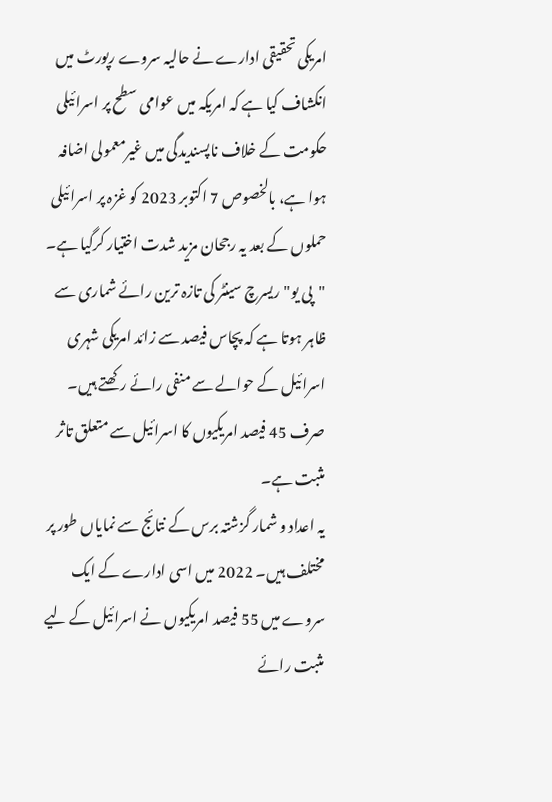امریکی تحقیقی ادارے نے حالیہ سروے رپورٹ میں انکشاف کیا ہے کہ امریکہ میں عوامی سطح پر اسرائیلی حکومت کے خلاف ناپسندیدگی میں غیرمعمولی اضافہ ہوا ہے، بالخصوص 7 اکتوبر 2023 کو غزہ پر اسرائیلی حملوں کے بعد یہ رجحان مزید شدت اختیار کرگیا ہے۔
"پی یو" ریسرچ سینٹر کی تازہ ترین رائے شماری سے ظاہر ہوتا ہے کہ پچاس فیصد سے زائد امریکی شہری اسرائیل کے حوالے سے منفی رائے رکھتے ہیں۔ صرف 45 فیصد امریکیوں کا اسرائیل سے متعلق تاثر مثبت ہے۔
یہ اعداد و شمار گزشتہ برس کے نتائج سے نمایاں طور پر مختلف ہیں۔ 2022 میں اسی ادارے کے ایک سروے میں 55 فیصد امریکیوں نے اسرائیل کے لیے مثبت رائے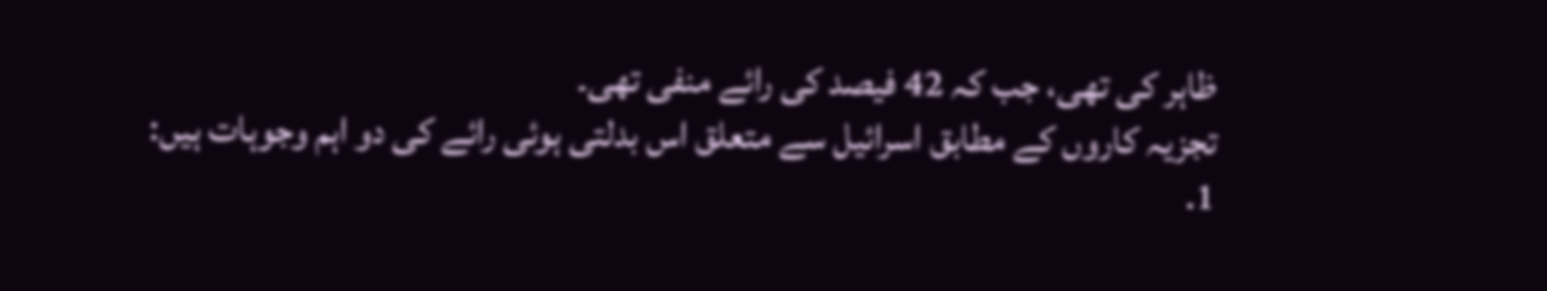ظاہر کی تھی، جب کہ 42 فیصد کی رائے منفی تھی۔
تجزیہ کاروں کے مطابق اسرائیل سے متعلق اس بدلتی ہوئی رائے کی دو اہم وجوہات ہیں:
1.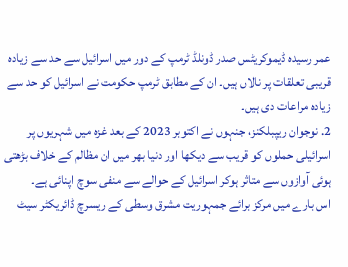عمر رسیدہ ڈیموکریٹس صدر ڈونلڈ ٹرمپ کے دور میں اسرائیل سے حد سے زیادہ قریبی تعلقات پر نالاں ہیں۔ ان کے مطابق ٹرمپ حکومت نے اسرائیل کو حد سے زیادہ مراعات دی ہیں۔
2. نوجوان ریپبلکنز، جنہوں نے اکتوبر 2023 کے بعد غزہ میں شہریوں پر اسرائیلی حملوں کو قریب سے دیکھا اور دنیا بھر میں ان مظالم کے خلاف بڑھتی ہوئی آوازوں سے متاثر ہوکر اسرائیل کے حوالے سے منفی سوچ اپنائی ہے۔
اس بارے میں مرکز برائے جمہوریت مشرق وسطی کے ریسرچ ڈائریکٹر سیٹ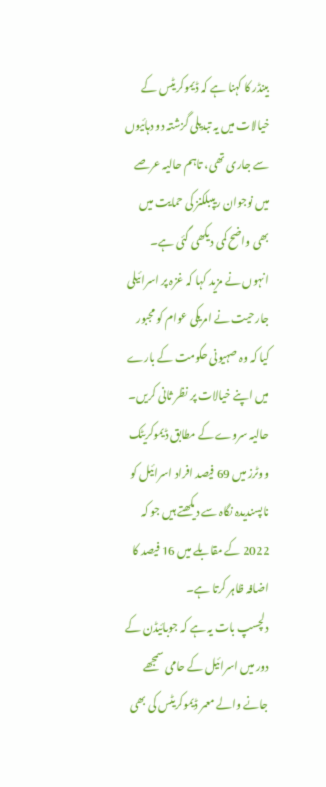بینڈر کا کہنا ہے کہ ڈیموکریٹس کے خیالات میں یہ تبدیلی گزشتہ دو دہائیوں سے جاری تھی، تاہم حالیہ عرصے میں نوجوان ریپبلکنز کی حمایت میں بھی واضح کمی دیکھی گئی ہے۔
انہوں نے مزید کہا کہ غزہ پر اسرائیلی جارحیت نے امریکی عوام کو مجبور کیا کہ وہ صہیونی حکومت کے بارے میں اپنے خیالات پر نظر ثانی کریں۔ حالیہ سروے کے مطابق ڈیموکریٹک ووٹرز میں 69 فیصد افراد اسرائیل کو ناپسندیدہ نگاہ سے دیکھتے ہیں جو کہ 2022 کے مقابلے میں 16 فیصد کا اضافہ ظاہر کرتا ہے۔
دلچسپ بات یہ ہے کہ جوبائیڈن کے دور میں اسرائیل کے حامی سمجھے جانے والے معمر ڈیموکریٹس کی بھی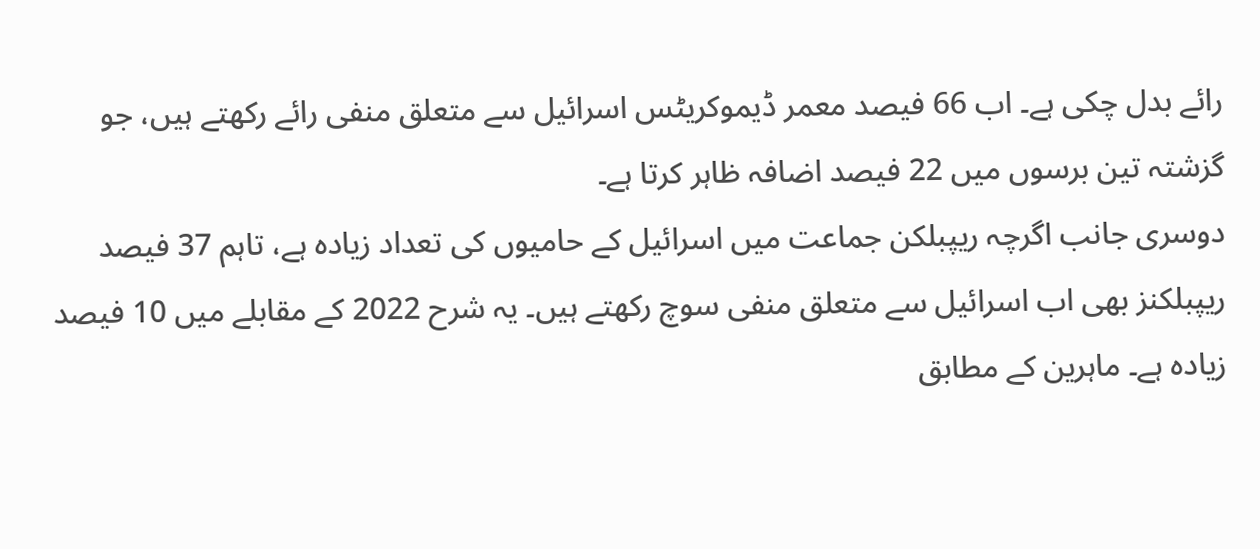رائے بدل چکی ہے۔ اب 66 فیصد معمر ڈیموکریٹس اسرائیل سے متعلق منفی رائے رکھتے ہیں، جو گزشتہ تین برسوں میں 22 فیصد اضافہ ظاہر کرتا ہے۔
دوسری جانب اگرچہ ریپبلکن جماعت میں اسرائیل کے حامیوں کی تعداد زیادہ ہے، تاہم 37 فیصد ریپبلکنز بھی اب اسرائیل سے متعلق منفی سوچ رکھتے ہیں۔ یہ شرح 2022 کے مقابلے میں 10 فیصد زیادہ ہے۔ ماہرین کے مطابق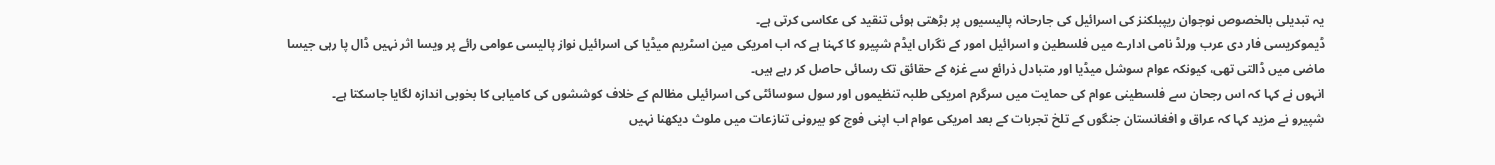یہ تبدیلی بالخصوص نوجوان ریپبلکنز کی اسرائیل کی جارحانہ پالیسیوں پر بڑھتی ہوئی تنقید کی عکاسی کرتی ہے۔
ڈیموکریسی فار دی عرب ورلڈ نامی ادارے میں فلسطین و اسرائیل امور کے نگراں ایڈم شپیرو کا کہنا ہے کہ اب امریکی مین اسٹریم میڈیا کی اسرائیل نواز پالیسی عوامی رائے پر ویسا اثر نہیں ڈال پا رہی جیسا ماضی میں ڈالتی تھی، کیونکہ عوام سوشل میڈیا اور متبادل ذرائع سے غزہ کے حقائق تک رسائی حاصل کر رہے ہیں۔
انہوں نے کہا کہ اس رجحان سے فلسطینی عوام کی حمایت میں سرگرم امریکی طلبہ تنظیموں اور سول سوسائٹی کی اسرائیلی مظالم کے خلاف کوششوں کی کامیابی کا بخوبی اندازہ لگایا جاسکتا ہے۔
شپیرو نے مزید کہا کہ عراق و افغانستان جنگوں کے تلخ تجربات کے بعد امریکی عوام اب اپنی فوج کو بیرونی تنازعات میں ملوث دیکھنا نہیں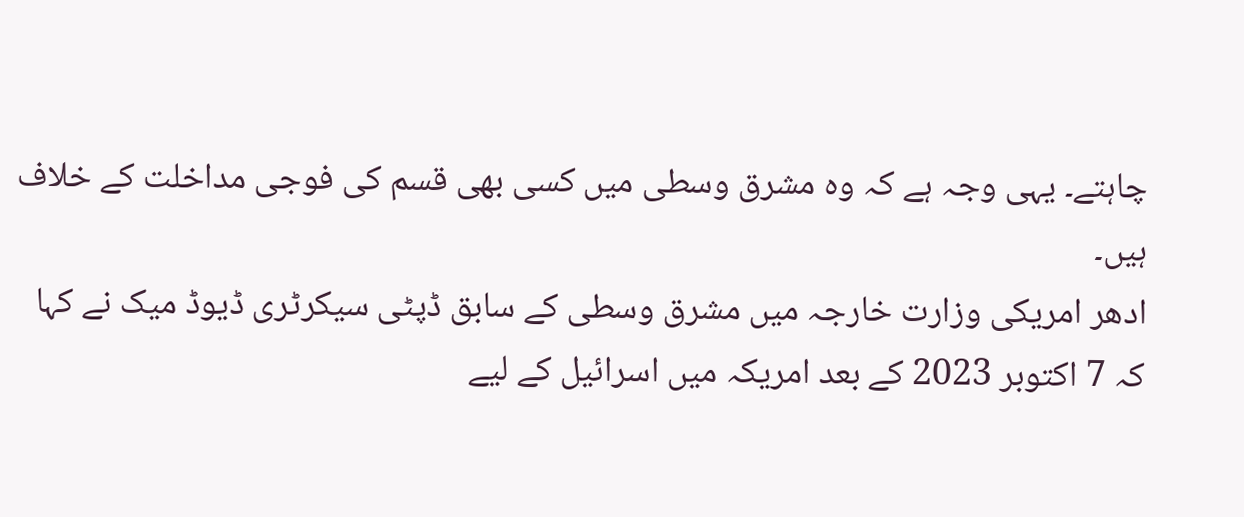چاہتے۔ یہی وجہ ہے کہ وہ مشرق وسطی میں کسی بھی قسم کی فوجی مداخلت کے خلاف ہیں۔
ادھر امریکی وزارت خارجہ میں مشرق وسطی کے سابق ڈپٹی سیکرٹری ڈیوڈ میک نے کہا کہ 7 اکتوبر 2023 کے بعد امریکہ میں اسرائیل کے لیے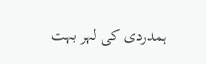ہمدردی کی لہر بہت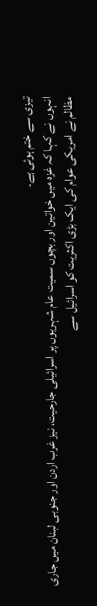تیزی سے ختم ہوئی ہے۔
انہوں نے کہا کہ غزہ میں خواتین اور بچوں سمیت عام شہریوں پر اسرائیلی جارحیت، نیز غرب اردن اور جنوبی لبنان میں جاری مظالم نے امریکی عوام کی ایک بڑی اکثریت کو اسرائیل سے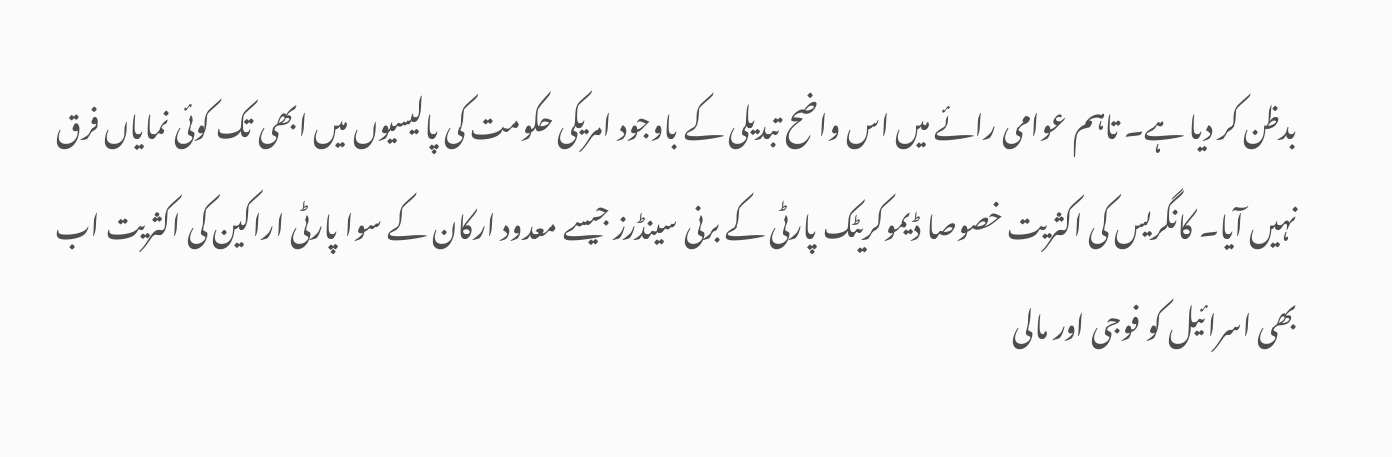بدظن کر دیا ہے۔ تاہم عوامی رائے میں اس واضح تبدیلی کے باوجود امریکی حکومت کی پالیسیوں میں ابھی تک کوئی نمایاں فرق نہیں آیا۔ کانگریس کی اکثریت خصوصا ڈیموکریٹک پارٹی کے برنی سینڈرز جیسے معدود ارکان کے سوا پارٹی اراکین کی اکثریت اب بھی اسرائیل کو فوجی اور مالی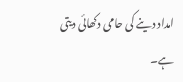امداد دینے کی حامی دکھائی دیتی ہے۔